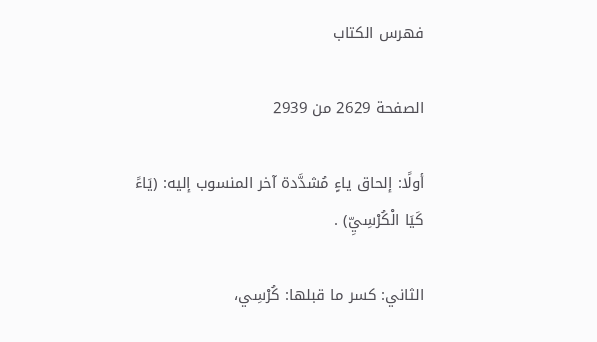فهرس الكتاب

الصفحة 2629 من 2939

أولًا: إلحاق ياءٍ مُشدَّدة آخر المنسوب إليه: (يَاءً كَيَا الْكُرْسِيِّ) .

الثاني: كسر ما قبلها: كُرْسِي،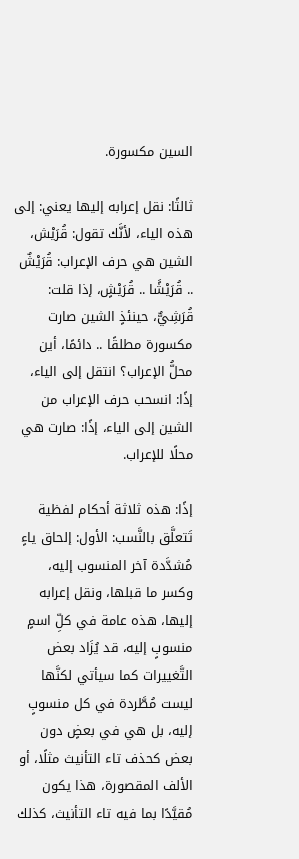السين مكسورة.

ثالثًا: نقل إعرابه إليها يعني: إلى هذه الياء، لأنَّك تقول: قُرَيْش، الشين هي حرف الإعراب: قُرَيْشٌ .. قُرَيْشًَا .. قُرَيْشٍ، إذا قلت: قُرَشِيٌّ، حينئذٍ الشين صارت مكسورة مطلقًا .. دائمًا، أين محلُّ الإعراب؟ انتقل إلى الياء، إذًا: انسحب حرف الإعراب من الشين إلى الياء، إذًا: صارت هي محلًا للإعراب.

إذًا: هذه ثلاثة أحكام لفظية تَتعلَّق بالنَّسب: الأول: إلحاق ياءٍ مُشدَّدة آخر المنسوب إليه، وكسر ما قبلها، ونقل إعرابه إليها، هذه عامة في كلِّ اسمٍ منسوبٍ إليه، قد يُزَاد بعض التَّغييرات كما سيأتي لكنَّها ليست مُطَّردة في كل منسوبٍ إليه، بل هي في بعضٍ دون بعض كحذف تاء التأنيث مثلًا، أو الألف المقصورة، هذا يكون مُقيَّدًا بما فيه تاء التأنيث، كذلك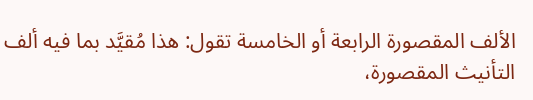الألف المقصورة الرابعة أو الخامسة تقول: هذا مُقيَّد بما فيه ألف التأنيث المقصورة،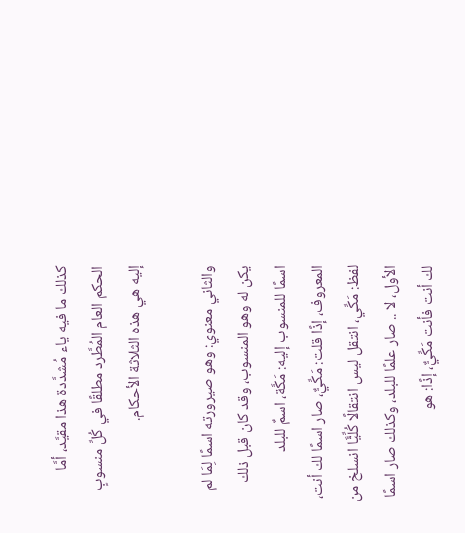كذلك ما فيه ياء مُشدَّدة هذا مقيَّد، أمَّا الحكم العام المُطَّرد مطلقًا في كُلِّ منسوبٍ إليه هي هذه الثلاثة الأحكام.

والثاني معنوي: وهو صيرورته اسمًا لِمَا لم يكن له وهو المنسوب، وقد كان قبل ذلك اسمًا للمنسوب إليه: مَكَّة، اسمٌ للبلد المعروف، إذًا قلت: مَكِّيٌّ، صار اسمًا لك أنت، لفظ: مَكِّي، انتقل ليس انتقالًا كُلِّيًَّا انسلخ من الأول، لا .. صار علمًا للبلد، وكذلك صار اسمًا لك أنت فأنت مَكِّيٌّ، إذًا: هو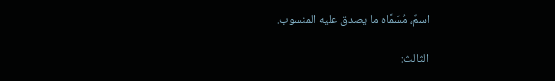اسمٌ، مُسَمَّاه ما يصدق عليه المنسوب.

الثالث: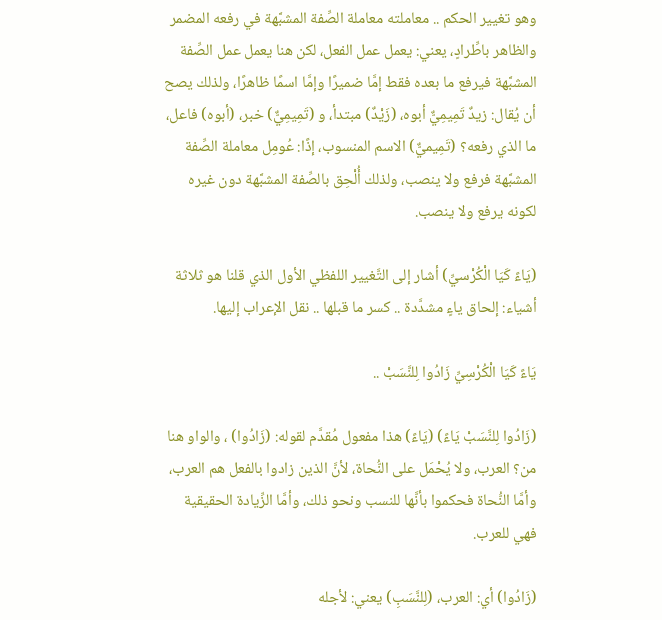وهو تغيير الحكم .. معاملته معاملة الصِّفة المشبَّهة في رفعه المضمر والظاهر باطِّرادٍ، يعني: يعمل عمل الفعل، لكن هنا يعمل عمل الصِّفة المشبَّهة فيرفع ما بعده فقط إمَّا ضميرًا وإمَّا اسمًا ظاهرًا، ولذلك يصح أن يُقال: زيدٌ تَمِيمِيٌّ أبوه، (زَيْدٌ) مبتدأ، و (تَمِيمِيٌّ) خبر، (أبوه) فاعل، ما الذي رفعه؟ (تَمِيميٌّ) الاسم المنسوب، إذًا: عُومِل معاملة الصِّفة المشبَّهة فرفع ولا ينصب، ولذلك أُلْحِق بالصِّفة المشبَّهة دون غيره لكونه يرفع ولا ينصب.

(يَاءً كَيَا الْكُرْسيِّ) أشار إلى التَّغيير اللفظي الأول الذي قلنا هو ثلاثة أشياء: إلحاق ياءٍ مشدَّدة .. كسر ما قبلها .. نقل الإعراب إليها.

يَاءً كَيَا الْكُرْسِيِّ زَادُوا لِلنَّسَبْ ..

(زَادُوا لِلنَّسَبْ يَاءً) (يَاءً) هذا مفعول مُقدَّم لقوله: (زَادُوا) ، والواو هنا من؟ العرب، ولا يُحْمَل على النُّحاة، لأنَّ الذين زادوا بالفعل هم العرب، وأمَّا النُّحاة فحكموا بأنَّها للنسب ونحو ذلك، وأمَّا الزِّيادة الحقيقية فهي للعرب.

(زَادُوا) أي: العرب، (لِلنَّسَبِ) يعني: لأجله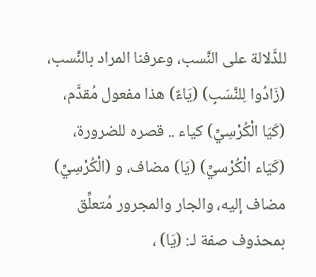للدَّلالة على النَّسب، وعرفنا المراد بالنَّسب، (زَادُوا لِلنَّسَبِ) (يَاءً) هذا مفعول مُقدَّم، (كَيَا الْكُرْسِيِّ) كياء .. قصره للضرورة، (كَيَاء الْكُرْسيِّ) (يَا) مضاف، و (الْكُرْسِيِّ) مضاف إليه، والجار والمجرور مُتعلِّق بمحذوف صفة لـ: (يَا) ،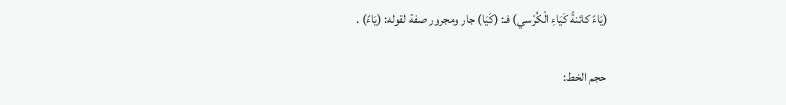(يَاءً كائنةً كَيَاءِ الْكُرْسي) فـ: (كَيَا) جار ومجرور صفة لقوله: (يَاءً) .

حجم الخط: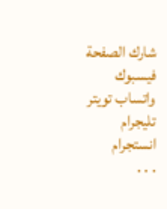شارك الصفحة
فيسبوك واتساب تويتر تليجرام انستجرام
. . .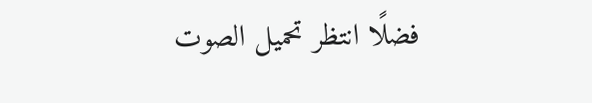فضلًا انتظر تحميل الصوت